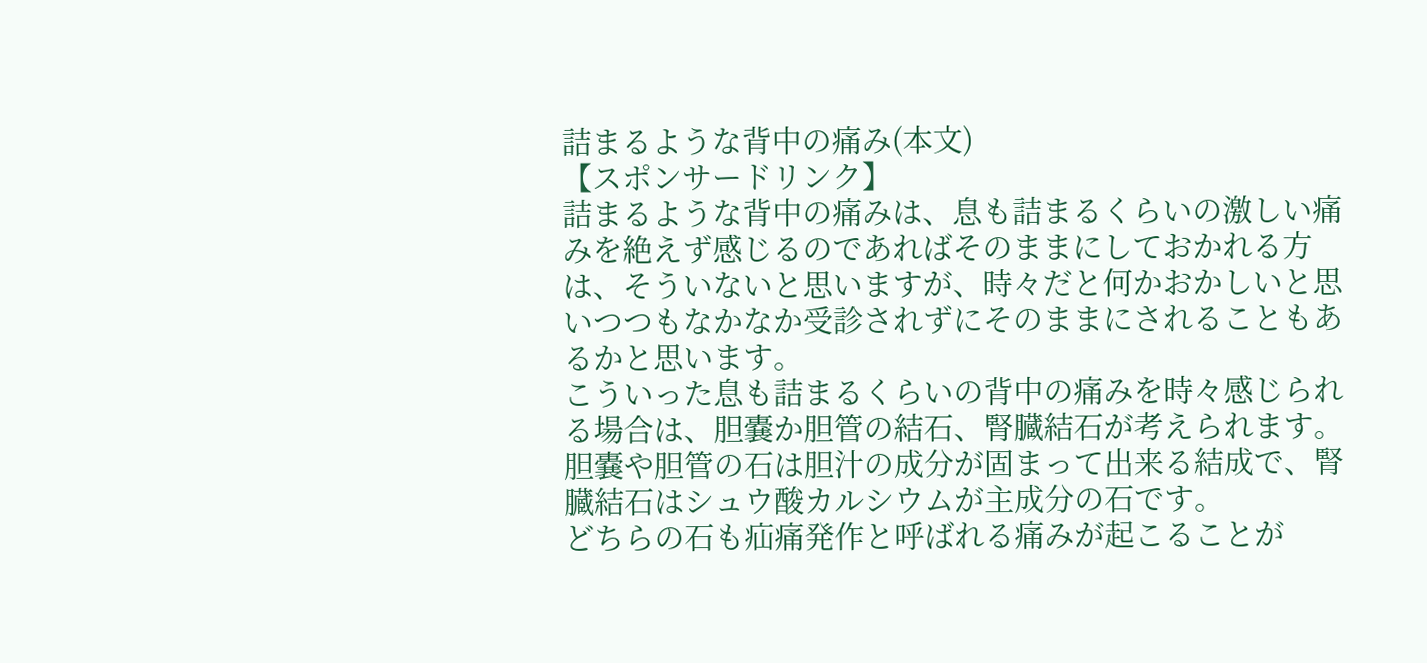詰まるような背中の痛み(本文)
【スポンサードリンク】
詰まるような背中の痛みは、息も詰まるくらいの激しい痛みを絶えず感じるのであればそのままにしておかれる方は、そういないと思いますが、時々だと何かおかしいと思いつつもなかなか受診されずにそのままにされることもあるかと思います。
こういった息も詰まるくらいの背中の痛みを時々感じられる場合は、胆嚢か胆管の結石、腎臓結石が考えられます。
胆嚢や胆管の石は胆汁の成分が固まって出来る結成で、腎臓結石はシュウ酸カルシウムが主成分の石です。
どちらの石も疝痛発作と呼ばれる痛みが起こることが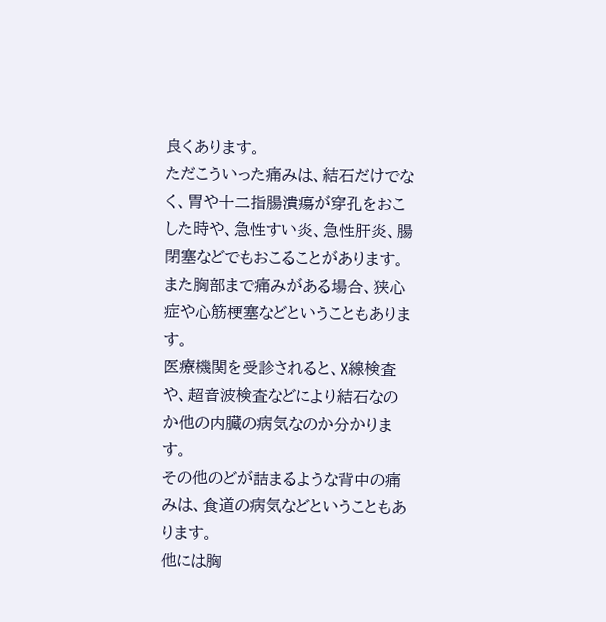良くあります。
ただこういった痛みは、結石だけでなく、胃や十二指腸潰瘍が穿孔をおこした時や、急性すい炎、急性肝炎、腸閉塞などでもおこることがあります。
また胸部まで痛みがある場合、狭心症や心筋梗塞などということもあります。
医療機関を受診されると、X線検査や、超音波検査などにより結石なのか他の内臓の病気なのか分かります。
その他のどが詰まるような背中の痛みは、食道の病気などということもあります。
他には胸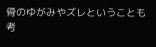骨のゆがみやズレということも考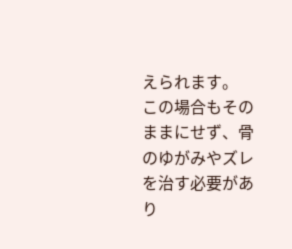えられます。
この場合もそのままにせず、骨のゆがみやズレを治す必要があり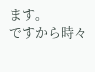ます。
ですから時々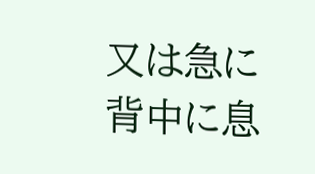又は急に背中に息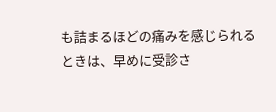も詰まるほどの痛みを感じられるときは、早めに受診さ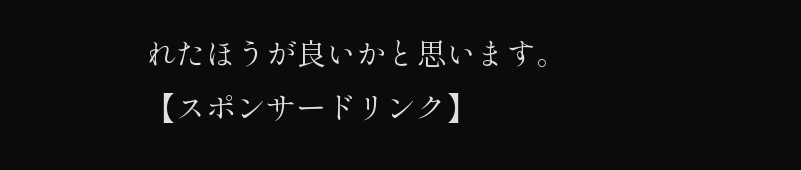れたほうが良いかと思います。
【スポンサードリンク】